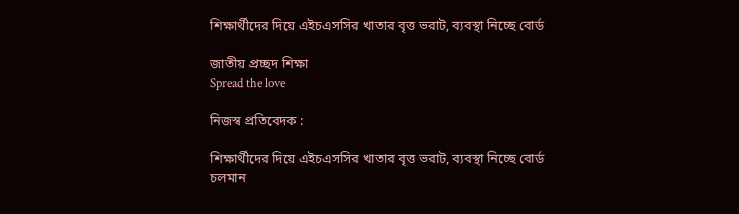শিক্ষার্থীদের দিয়ে এইচএসসির খাতার বৃত্ত ভরাট, ব্যবস্থা নিচ্ছে বোর্ড

জাতীয় প্রচ্ছদ শিক্ষা
Spread the love

নিজস্ব প্রতিবেদক :

শিক্ষার্থীদের দিয়ে এইচএসসির খাতার বৃত্ত ভরাট, ব্যবস্থা নিচ্ছে বোর্ড
চলমান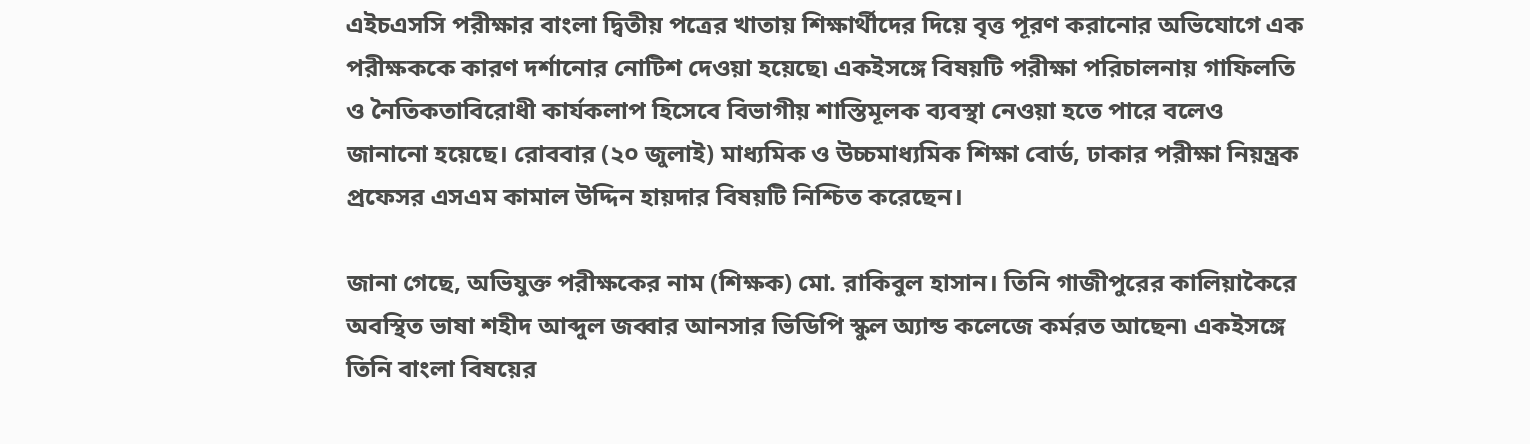এইচএসসি পরীক্ষার বাংলা দ্বিতীয় পত্রের খাতায় শিক্ষার্থীদের দিয়ে বৃত্ত পূরণ করানোর অভিযোগে এক পরীক্ষককে কারণ দর্শানোর নোটিশ দেওয়া হয়েছে৷ একইসঙ্গে বিষয়টি পরীক্ষা পরিচালনায় গাফিলতি ও নৈতিকতাবিরোধী কার্যকলাপ হিসেবে বিভাগীয় শাস্তিমূলক ব্যবস্থা নেওয়া হতে পারে বলেও জানানো হয়েছে। রোববার (২০ জুলাই) মাধ্যমিক ও উচ্চমাধ্যমিক শিক্ষা বোর্ড, ঢাকার পরীক্ষা নিয়ন্ত্রক প্রফেসর এসএম কামাল উদ্দিন হায়দার বিষয়টি নিশ্চিত করেছেন।

জানা গেছে, অভিযুক্ত পরীক্ষকের নাম (শিক্ষক) মো. রাকিবুল হাসান। তিনি গাজীপুরের কালিয়াকৈরে অবস্থিত ভাষা শহীদ আব্দুল জব্বার আনসার ভিডিপি স্কুল অ্যান্ড কলেজে কর্মরত আছেন৷ একইসঙ্গে তিনি বাংলা বিষয়ের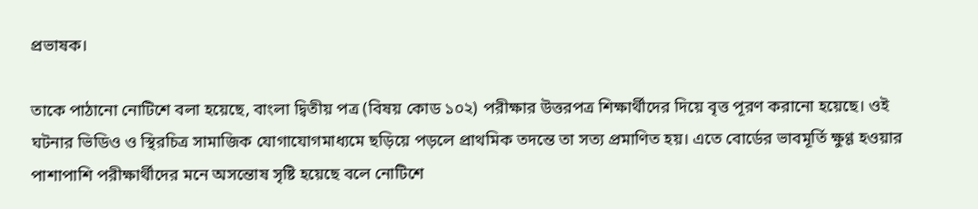প্রভাষক।

তাকে পাঠানো নোটিশে বলা হয়েছে, বাংলা দ্বিতীয় পত্র (বিষয় কোড ১০২) পরীক্ষার উত্তরপত্র শিক্ষার্থীদের দিয়ে বৃত্ত পূরণ করানো হয়েছে। ওই ঘটনার ভিডিও ও স্থিরচিত্র সামাজিক যোগাযোগমাধ্যমে ছড়িয়ে পড়লে প্রাথমিক তদন্তে তা সত্য প্রমাণিত হয়। এতে বোর্ডের ভাবমূর্তি ক্ষুণ্ণ হওয়ার পাশাপাশি পরীক্ষার্থীদের মনে অসন্তোষ সৃষ্টি হয়েছে বলে নোটিশে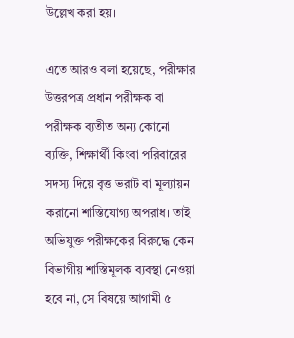উল্লেখ করা হয়।

এতে আরও বলা হয়েছে, পরীক্ষার উত্তরপত্র প্রধান পরীক্ষক বা পরীক্ষক ব্যতীত অন্য কোনো ব্যক্তি, শিক্ষার্থী কিংবা পরিবারের সদস্য দিয়ে বৃত্ত ভরাট বা মূল্যায়ন করানো শাস্তিযোগ্য অপরাধ। তাই অভিযুক্ত পরীক্ষকের বিরুদ্ধে কেন বিভাগীয় শাস্তিমূলক ব্যবস্থা নেওয়া হবে না, সে বিষয়ে আগামী ৫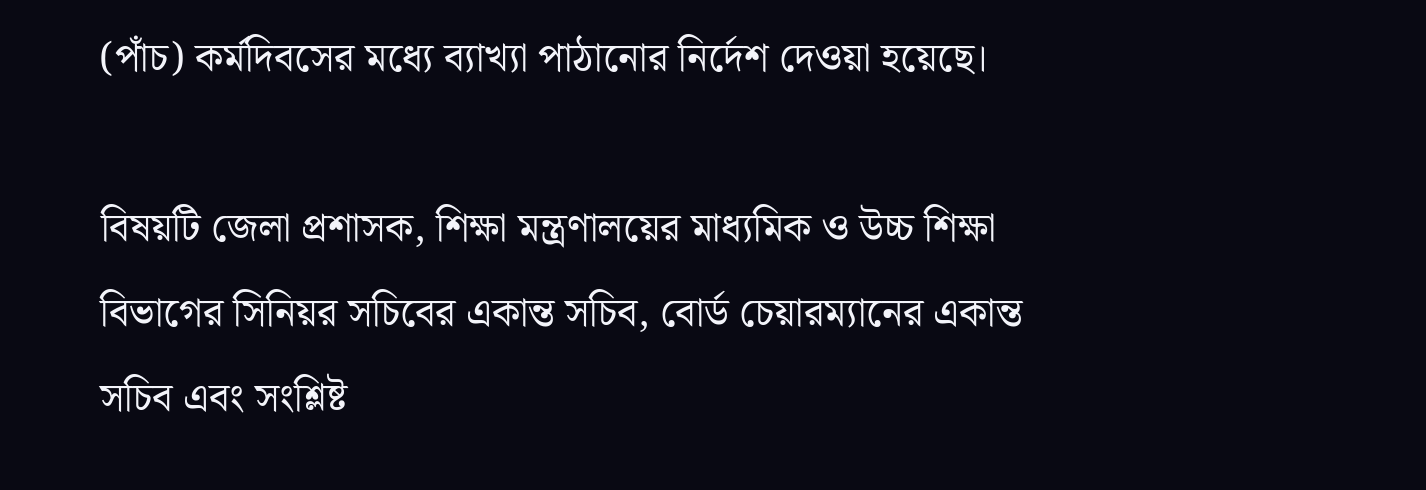(পাঁচ) কর্মদিবসের মধ্যে ব্যাখ্যা পাঠানোর নির্দেশ দেওয়া হয়েছে।

বিষয়টি জেলা প্রশাসক, শিক্ষা মন্ত্রণালয়ের মাধ্যমিক ও উচ্চ শিক্ষা বিভাগের সিনিয়র সচিবের একান্ত সচিব, বোর্ড চেয়ারম্যানের একান্ত সচিব এবং সংশ্লিষ্ট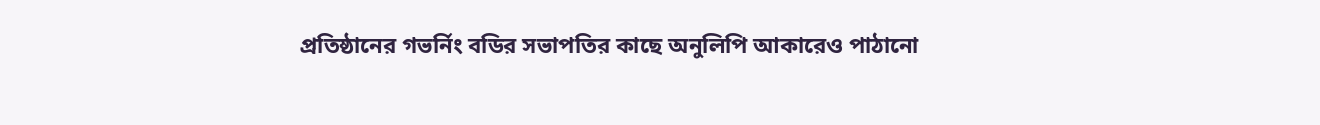প্রতিষ্ঠানের গভর্নিং বডির সভাপতির কাছে অনুলিপি আকারেও পাঠানো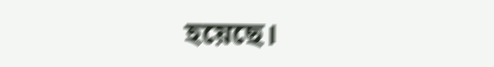হয়েছে।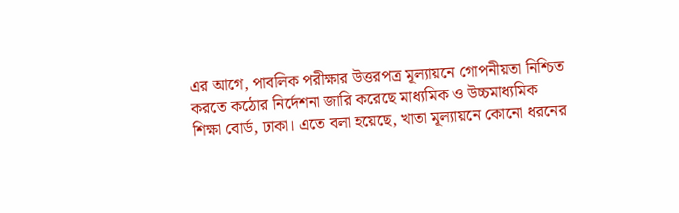এর আগে, পাবলিক পরীক্ষার উত্তরপত্র মূল্যায়নে গোপনীয়তা নিশ্চিত করতে কঠোর নির্দেশনা জারি করেছে মাধ্যমিক ও উচ্চমাধ্যমিক শিক্ষা বোর্ড, ঢাকা। এতে বলা হয়েছে, খাতা মূল্যায়নে কোনো ধরনের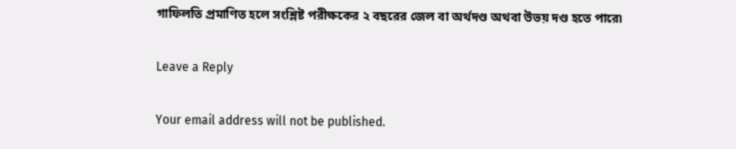গাফিলতি প্রমাণিত হলে সংশ্লিষ্ট পরীক্ষকের ২ বছরের জেল বা অর্থদণ্ড অথবা উভয় দণ্ড হতে পারে৷

Leave a Reply

Your email address will not be published.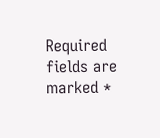Required fields are marked *